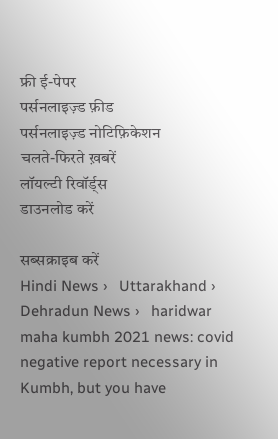फ्री ई-पेपर
पर्सनलाइज़्ड फ़ीड
पर्सनलाइज़्ड नोटिफ़िकेशन
चलते-फिरते ख़बरें
लॉयल्टी रिवॉर्ड्स
डाउनलोड करें

सब्सक्राइब करें
Hindi News ›   Uttarakhand ›   Dehradun News ›   haridwar maha kumbh 2021 news: covid negative report necessary in Kumbh, but you have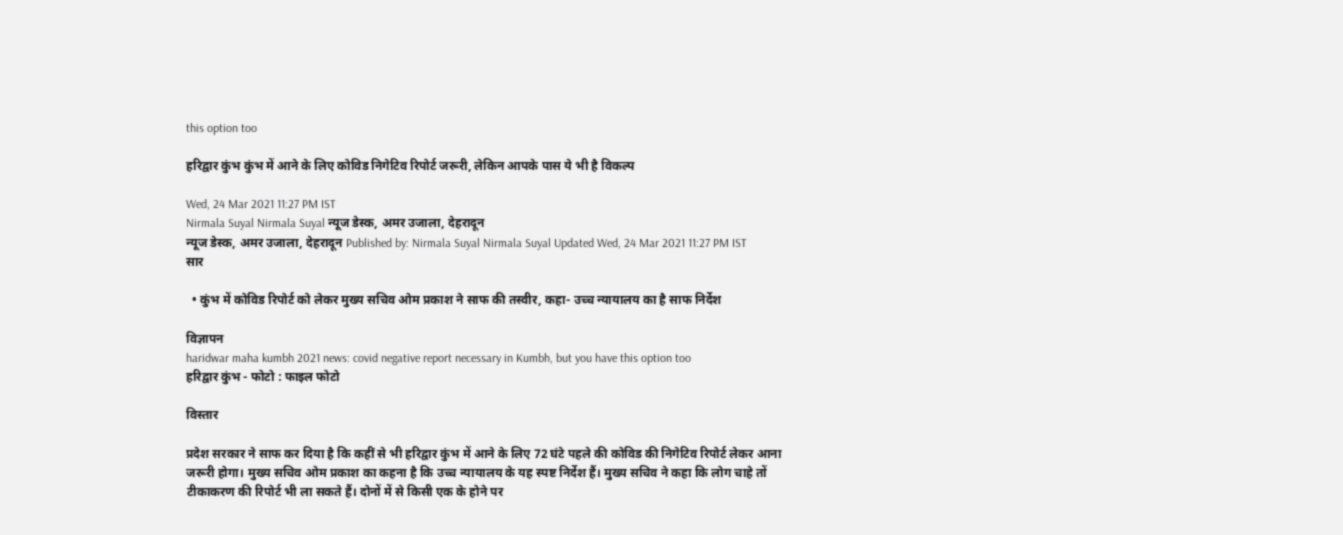this option too

हरिद्वार कुंभ कुंभ में आने के लिए कोविड निगेटिव रिपोर्ट जरूरी, लेकिन आपके पास ये भी है विकल्प

Wed, 24 Mar 2021 11:27 PM IST
Nirmala Suyal Nirmala Suyal न्यूज डेस्क, अमर उजाला, देहरादून
न्यूज डेस्क, अमर उजाला, देहरादून Published by: Nirmala Suyal Nirmala Suyal Updated Wed, 24 Mar 2021 11:27 PM IST
सार

  • कुंभ में कोविड रिपोर्ट को लेकर मुख्य सचिव ओम प्रकाश ने साफ की तस्वीर, कहा- उच्च न्यायालय का है साफ निर्देश

विज्ञापन
haridwar maha kumbh 2021 news: covid negative report necessary in Kumbh, but you have this option too
हरिद्वार कुंभ - फोटो : फाइल फोटो

विस्तार

प्रदेश सरकार ने साफ कर दिया है कि कहीं से भी हरिद्वार कुंभ में आने के लिए 72 घंटे पहले की कोविड की निगेटिव रिपोर्ट लेकर आना जरूरी होगा। मुख्य सचिव ओम प्रकाश का कहना है कि उच्च न्यायालय के यह स्पष्ट निर्देश हैं। मुख्य सचिव ने कहा कि लोग चाहे तों टीकाकरण की रिपोर्ट भी ला सकते हैं। दोनों में से किसी एक के होने पर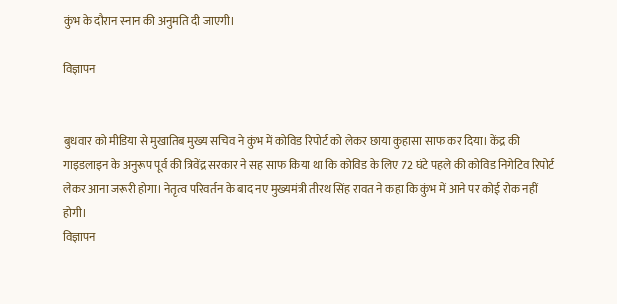कुंभ के दौरान स्नान की अनुमति दी जाएगी।

विज्ञापन


बुधवार को मीडिया से मुखातिब मुख्य सचिव ने कुंभ में कोविड रिपोर्ट को लेकर छाया कुहासा साफ कर दिया। केंद्र की गाइडलाइन के अनुरूप पूर्व की त्रिवेंद्र सरकार ने सह साफ किया था कि कोविड के लिए 72 घंटे पहले की कोविड निगेटिव रिपोर्ट लेकर आना जरूरी होगा। नेतृत्व परिवर्तन के बाद नए मुख्यमंत्री तीरथ सिंह रावत ने कहा कि कुंभ में आने पर कोई रोक नहीं होगी।
विज्ञापन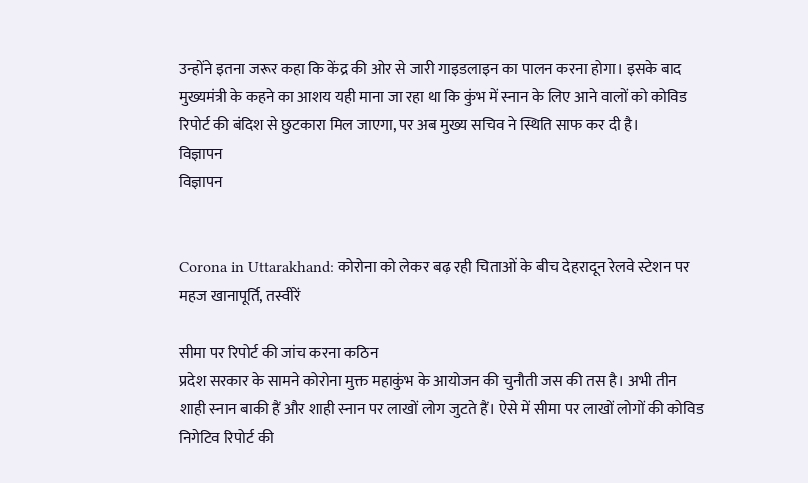उन्होंने इतना जरूर कहा कि केंद्र की ओर से जारी गाइडलाइन का पालन करना होगा। इसके बाद मुख्यमंत्री के कहने का आशय यही माना जा रहा था कि कुंभ में स्नान के लिए आने वालों को कोविड रिपोर्ट की बंदिश से छुटकारा मिल जाएगा, पर अब मुख्य सचिव ने स्थिति साफ कर दी है।
विज्ञापन
विज्ञापन


Corona in Uttarakhand: कोरोना को लेकर बढ़ रही चिताओं के बीच देहरादून रेलवे स्टेशन पर महज खानापूर्ति, तस्वीरें

सीमा पर रिपोर्ट की जांच करना कठिन
प्रदेश सरकार के सामने कोरोना मुक्त महाकुंभ के आयोजन की चुनौती जस की तस है। अभी तीन शाही स्नान बाकी हैं और शाही स्नान पर लाखों लोग जुटते हैं। ऐसे में सीमा पर लाखों लोगों की कोविड निगेटिव रिपोर्ट की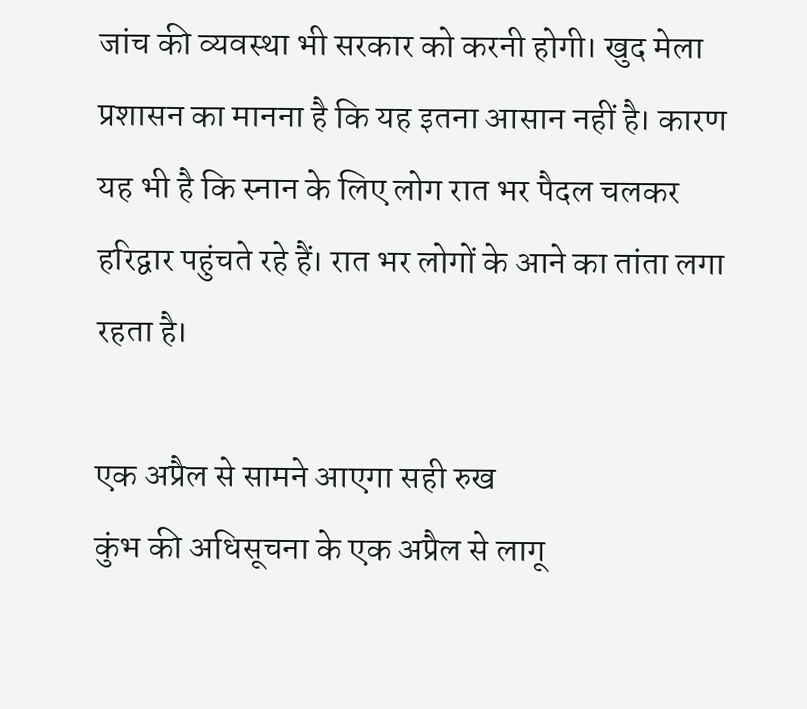जांच की व्यवस्था भी सरकार को करनी होगी। खुद मेला प्रशासन का मानना है कि यह इतना आसान नहीं है। कारण यह भी है कि स्नान के लिए लोग रात भर पैदल चलकर हरिद्वार पहुंचते रहे हैं। रात भर लोगों के आने का तांता लगा रहता है।

एक अप्रैल से सामने आएगा सही रुख
कुंभ की अधिसूचना के एक अप्रैल से लागू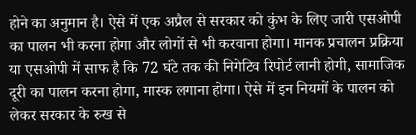होने का अनुमान है। ऐसे में एक अप्रैल से सरकार को कुंभ के लिए जारी एसओपी का पालन भी करना होगा और लोगों से भी करवाना होगा। मानक प्रचालन प्रक्रिया या एसओपी में साफ है कि 72 घंटे तक की निगेटिव रिपोर्ट लानी होगी, सामाजिक दूरी का पालन करना होगा, मास्क लगाना होगा। ऐसे में इन नियमों के पालन को लेकर सरकार के रुख से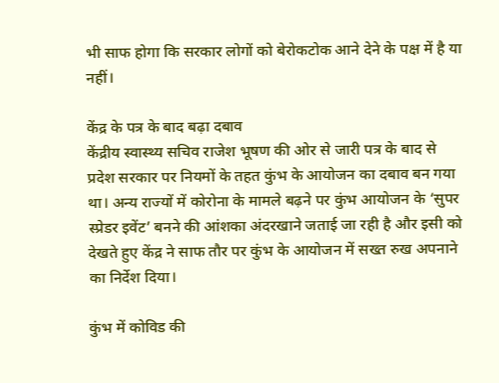भी साफ होगा कि सरकार लोगों को बेरोकटोक आने देने के पक्ष में है या नहीं।

केंद्र के पत्र के बाद बढ़ा दबाव
केंद्रीय स्वास्थ्य सचिव राजेश भूषण की ओर से जारी पत्र के बाद से प्रदेश सरकार पर नियमों के तहत कुंभ के आयोजन का दबाव बन गया था। अन्य राज्यों में कोरोना के मामले बढ़ने पर कुंभ आयोजन के ‘सुपर स्प्रेडर इवेंट’ बनने की आंशका अंदरखाने जताई जा रही है और इसी को देखते हुए केंद्र ने साफ तौर पर कुंभ के आयोजन में सख्त रुख अपनाने का निर्देश दिया।

कुंभ में कोविड की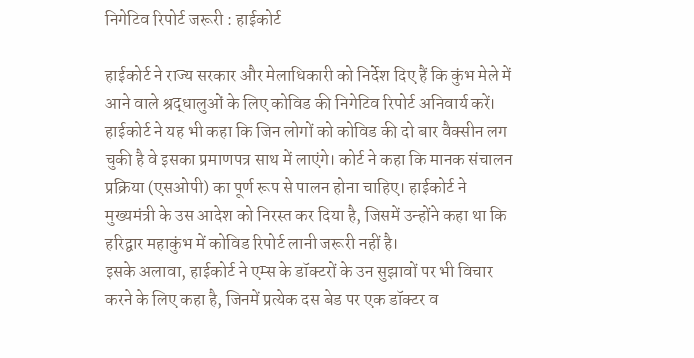निगेटिव रिपोर्ट जरूरी : हाईकोर्ट

हाईकोर्ट ने राज्य सरकार और मेलाधिकारी को निर्देश दिए हैं कि कुंभ मेले में आने वाले श्रद्धालुओं के लिए कोविड की निगेटिव रिपोर्ट अनिवार्य करें। हाईकोर्ट ने यह भी कहा कि जिन लोगों को कोविड की दो बार वैक्सीन लग चुकी है वे इसका प्रमाणपत्र साथ में लाएंगे। कोर्ट ने कहा कि मानक संचालन प्रक्रिया (एसओपी) का पूर्ण रूप से पालन होना चाहिए। हाईकोर्ट ने मुख्यमंत्री के उस आदेश को निरस्त कर दिया है, जिसमें उन्होंने कहा था कि हरिद्वार महाकुंभ में कोविड रिपोर्ट लानी जरूरी नहीं है।
इसके अलावा, हाईकोर्ट ने एम्स के डॉक्टरों के उन सुझावों पर भी विचार करने के लिए कहा है, जिनमें प्रत्येक दस बेड पर एक डॉक्टर व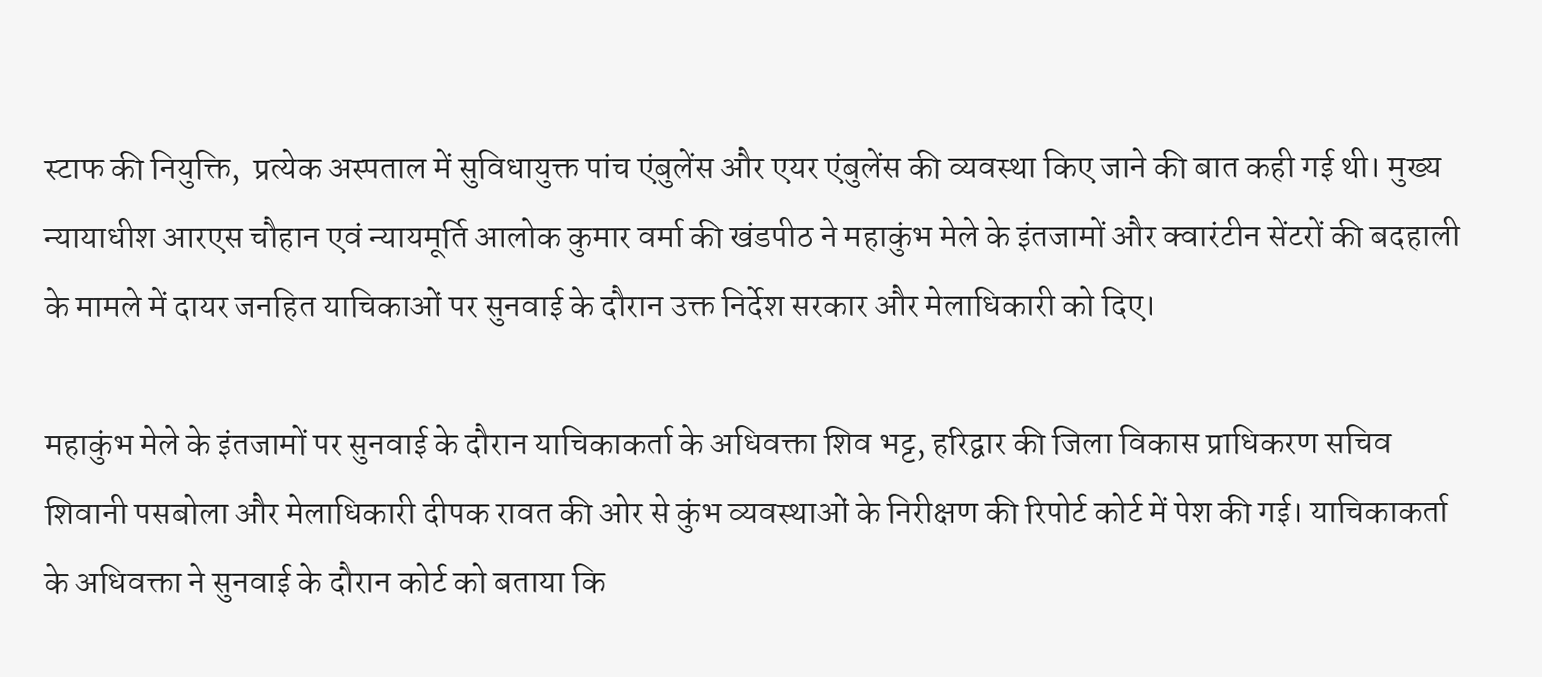स्टाफ की नियुक्ति,  प्रत्येक अस्पताल में सुविधायुक्त पांच एंबुलेंस और एयर एंबुलेंस की व्यवस्था किए जाने की बात कही गई थी। मुख्य न्यायाधीश आरएस चौहान एवं न्यायमूर्ति आलोक कुमार वर्मा की खंडपीठ ने महाकुंभ मेले के इंतजामों और क्वारंटीन सेंटरों की बदहाली के मामले में दायर जनहित याचिकाओं पर सुनवाई के दौरान उक्त निर्देश सरकार और मेलाधिकारी को दिए।

महाकुंभ मेले के इंतजामों पर सुनवाई के दौरान याचिकाकर्ता के अधिवक्ता शिव भट्ट, हरिद्वार की जिला विकास प्राधिकरण सचिव शिवानी पसबोला और मेलाधिकारी दीपक रावत की ओर से कुंभ व्यवस्थाओं के निरीक्षण की रिपोर्ट कोर्ट में पेश की गई। याचिकाकर्ता के अधिवक्ता ने सुनवाई के दौरान कोर्ट को बताया कि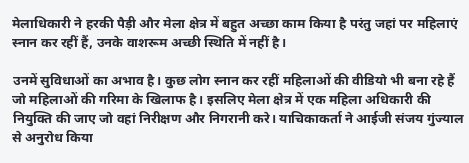मेलाधिकारी ने हरकी पैड़ी और मेला क्षेत्र में बहुत अच्छा काम किया है परंतु जहां पर महिलाएं स्नान कर रहीं हैं, उनके वाशरूम अच्छी स्थिति में नहीं है।

उनमें सुविधाओं का अभाव है। कुछ लोग स्नान कर रहीं महिलाओं की वीडियो भी बना रहे हैं जो महिलाओं की गरिमा के खिलाफ है। इसलिए मेला क्षेत्र में एक महिला अधिकारी की नियुक्ति की जाए जो वहां निरीक्षण और निगरानी करे। याचिकाकर्ता ने आईजी संजय गुंज्याल से अनुरोध किया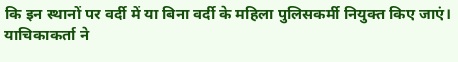कि इन स्थानों पर वर्दी में या बिना वर्दी के महिला पुलिसकर्मी नियुक्त किए जाएं। याचिकाकर्ता ने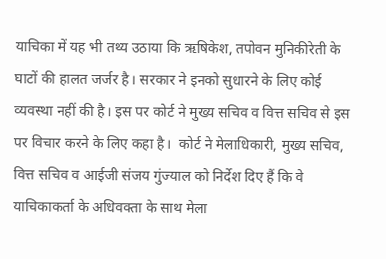याचिका में यह भी तथ्य उठाया कि ऋषिकेश, तपोवन मुनिकीरेती के घाटों की हालत जर्जर है। सरकार ने इनको सुधारने के लिए कोई व्यवस्था नहीं की है। इस पर कोर्ट ने मुख्य सचिव व वित्त सचिव से इस पर विचार करने के लिए कहा है।  कोर्ट ने मेलाधिकारी, मुख्य सचिव, वित्त सचिव व आईजी संजय गुंज्याल को निर्देश दिए हैं कि वे याचिकाकर्ता के अधिवक्ता के साथ मेला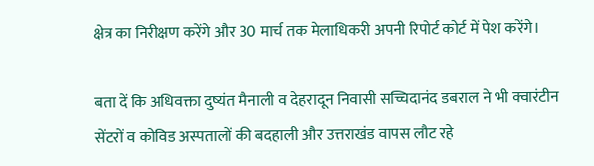क्षेत्र का निरीक्षण करेंगे और 30 मार्च तक मेलाधिकरी अपनी रिपोर्ट कोर्ट में पेश करेंगे।

बता दें कि अधिवक्ता दुष्यंत मैनाली व देहरादून निवासी सच्चिदानंद डबराल ने भी क्वारंटीन सेंटरों व कोविड अस्पतालों की बदहाली और उत्तराखंड वापस लौट रहे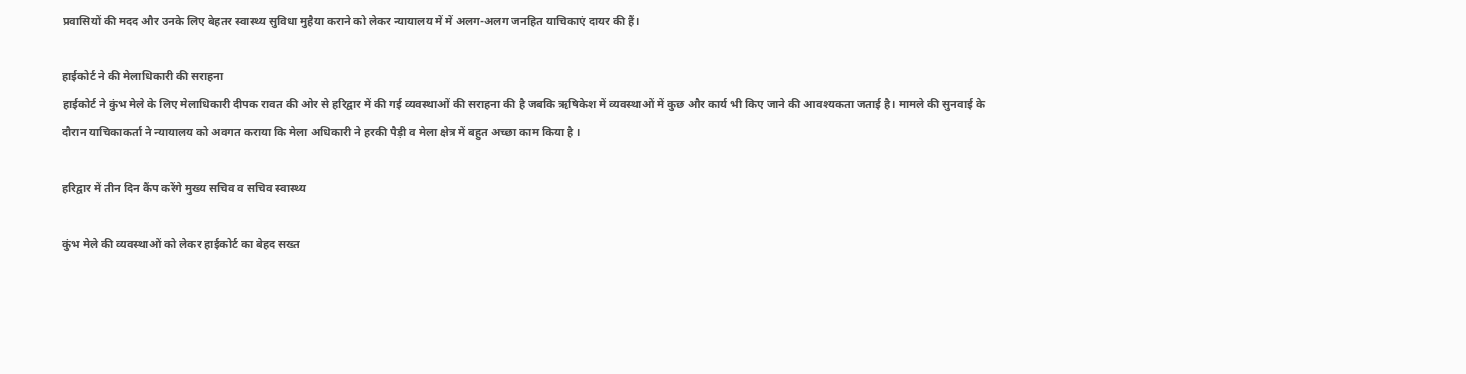प्रवासियों की मदद और उनके लिए बेहतर स्वास्थ्य सुविधा मुहैया कराने को लेकर न्यायालय में में अलग-अलग जनहित याचिकाएं दायर की हैं।

हाईकोर्ट ने की मेलाधिकारी की सराहना
हाईकोर्ट ने कुंभ मेले के लिए मेलाधिकारी दीपक रावत की ओर से हरिद्वार में की गई व्यवस्थाओं की सराहना की है जबकि ऋषिकेश में व्यवस्थाओं में कुछ और कार्य भी किए जाने की आवश्यकता जताई है। मामले की सुनवाई के दौरान याचिकाकर्ता ने न्यायालय को अवगत कराया कि मेला अधिकारी ने हरकी पैड़ी व मेला क्षेत्र में बहुत अच्छा काम किया है ।

हरिद्वार में तीन दिन कैंप करेंगे मुख्य सचिव व सचिव स्वास्थ्य

कुंभ मेले की व्यवस्थाओं को लेकर हाईकोर्ट का बेहद सख्त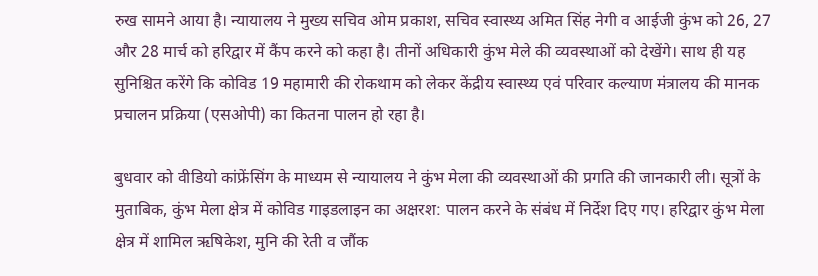रुख सामने आया है। न्यायालय ने मुख्य सचिव ओम प्रकाश, सचिव स्वास्थ्य अमित सिंह नेगी व आईजी कुंभ को 26, 27 और 28 मार्च को हरिद्वार में कैंप करने को कहा है। तीनों अधिकारी कुंभ मेले की व्यवस्थाओं को देखेंगे। साथ ही यह सुनिश्चित करेंगे कि कोविड 19 महामारी की रोकथाम को लेकर केंद्रीय स्वास्थ्य एवं परिवार कल्याण मंत्रालय की मानक प्रचालन प्रक्रिया (एसओपी) का कितना पालन हो रहा है।

बुधवार को वीडियो कांफ्रेंसिंग के माध्यम से न्यायालय ने कुंभ मेला की व्यवस्थाओं की प्रगति की जानकारी ली। सूत्रों के मुताबिक, कुंभ मेला क्षेत्र में कोविड गाइडलाइन का अक्षरश: पालन करने के संबंध में निर्देश दिए गए। हरिद्वार कुंभ मेला क्षेत्र में शामिल ऋषिकेश, मुनि की रेती व जौंक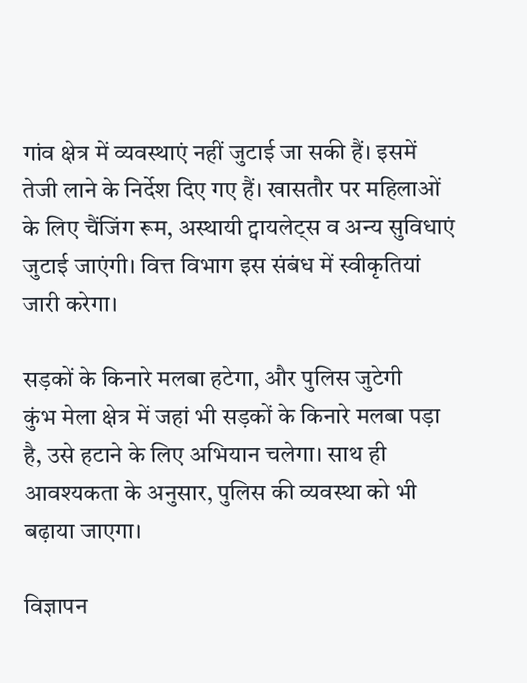गांव क्षेत्र में व्यवस्थाएं नहीं जुटाई जा सकी हैं। इसमें तेजी लाने के निर्देश दिए गए हैं। खासतौर पर महिलाओं के लिए चैंजिंग रूम, अस्थायी ट्वायलेट्स व अन्य सुविधाएं जुटाई जाएंगी। वित्त विभाग इस संबंध में स्वीकृतियां जारी करेगा।

सड़कों के किनारे मलबा हटेगा, और पुलिस जुटेगी
कुंभ मेला क्षेत्र में जहां भी सड़कों के किनारे मलबा पड़ा है, उसे हटाने के लिए अभियान चलेगा। साथ ही आवश्यकता के अनुसार, पुलिस की व्यवस्था को भी बढ़ाया जाएगा।

विज्ञापन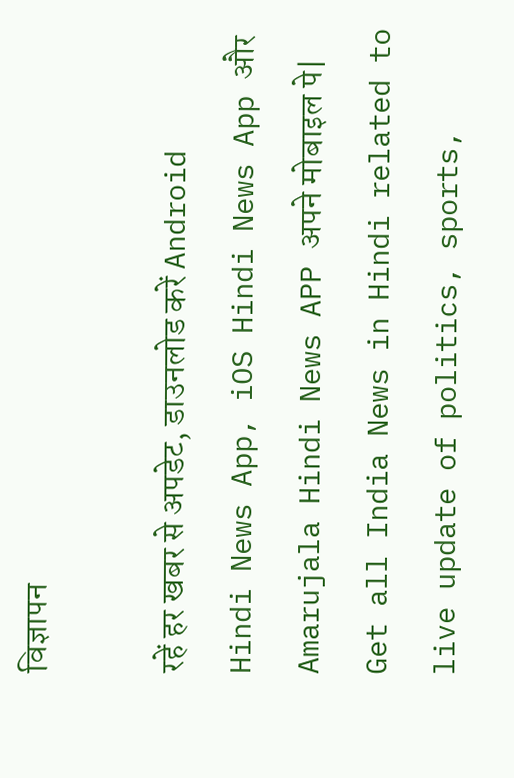विज्ञापन

रहें हर खबर से अपडेट, डाउनलोड करें Android Hindi News App, iOS Hindi News App और Amarujala Hindi News APP अपने मोबाइल पे|
Get all India News in Hindi related to live update of politics, sports,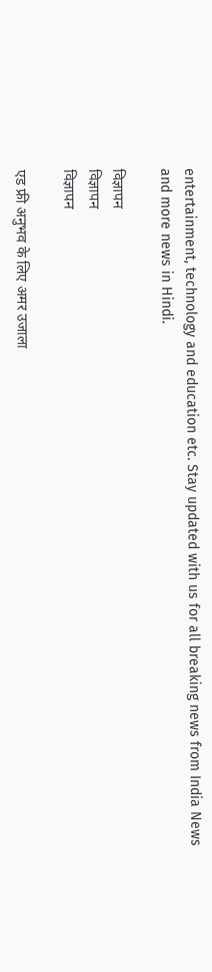entertainment, technology and education etc. Stay updated with us for all breaking news from India News and more news in Hindi.

विज्ञापन
विज्ञापन
विज्ञापन

एड फ्री अनुभव के लिए अमर उजाला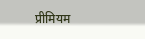प्रीमियम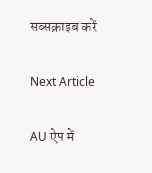सब्सक्राइब करें

Next Article

AU ऐप में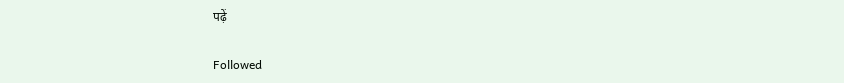पढ़ें

Followed